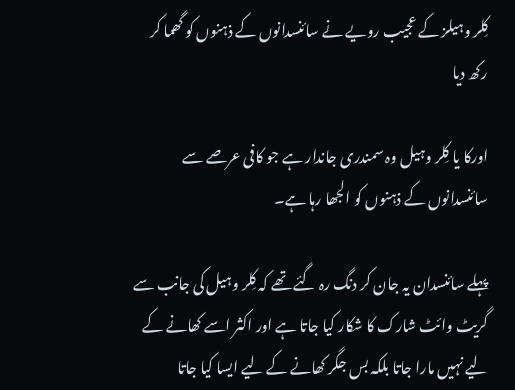کِلر وہیلز کے عجیب رویے نے سائنسدانوں کے ذہنوں کو گھما کر رکھ دیا

اورکا یا کِلر وہیل وہ سمندری جاندار ہے جو کافی عرصے سے سائنسدانوں کے ذہنوں کو الجھا رہا ہے۔

پہلے سائنسدان یہ جان کر دنگ رہ گئے تھے کہ کِلر وہیل کی جانب سے گریٹ وائٹ شارک کا شکار کیا جاتا ہے اور اکثر اسے کھانے کے لیے نہیں مارا جاتا بلکہ بس جگر کھانے کے لیے ایسا کیا جاتا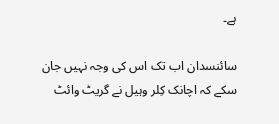ہے۔

سائنسدان اب تک اس کی وجہ نہیں جان سکے کہ اچانک کِلر وہیل نے گریٹ وائٹ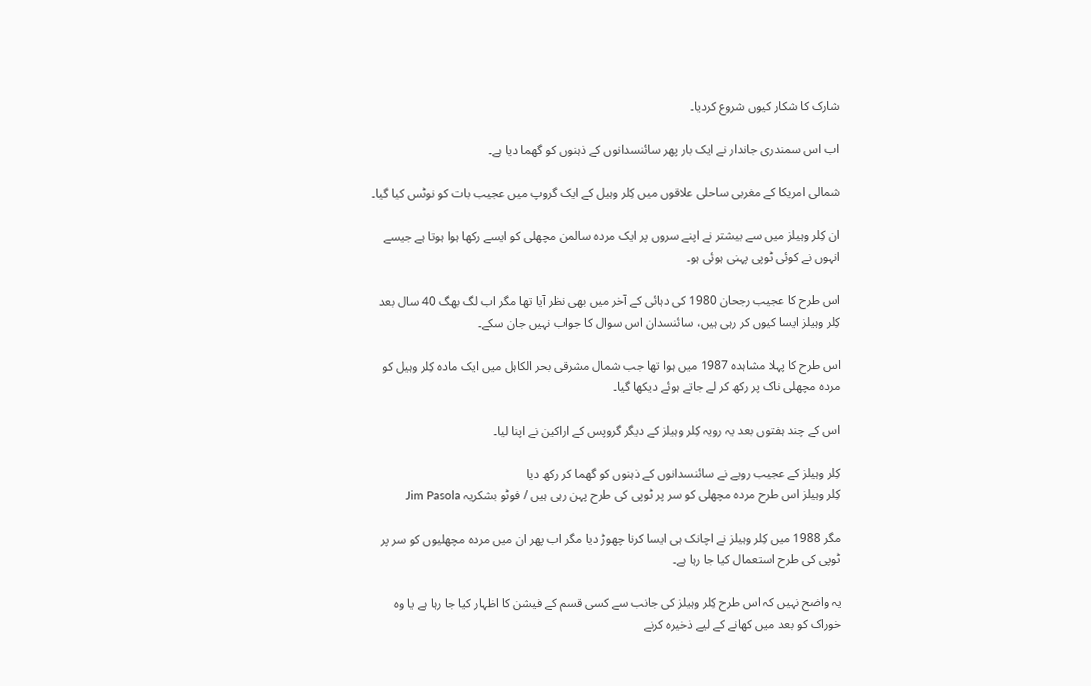شارک کا شکار کیوں شروع کردیا۔

اب اس سمندری جاندار نے ایک بار پھر سائنسدانوں کے ذہنوں کو گھما دیا ہے۔

شمالی امریکا کے مغربی ساحلی علاقوں میں کِلر وہیل کے ایک گروپ میں عجیب بات کو نوٹس کیا گیا۔

ان کِلر وہیلز میں سے بیشتر نے اپنے سروں پر ایک مردہ سالمن مچھلی کو ایسے رکھا ہوا ہوتا ہے جیسے انہوں نے کوئی ٹوپی پہنی ہوئی ہو۔

اس طرح کا عجیب رجحان 1980 کی دہائی کے آخر میں بھی نظر آیا تھا مگر اب لگ بھگ 40 سال بعد کِلر وہیلز ایسا کیوں کر رہی ہیں، سائنسدان اس سوال کا جواب نہیں جان سکے۔

اس طرح کا پہلا مشاہدہ 1987 میں ہوا تھا جب شمال مشرقی بحر الکاہل میں ایک مادہ کِلر وہیل کو مردہ مچھلی ناک پر رکھ کر لے جاتے ہوئے دیکھا گیا۔

اس کے چند ہفتوں بعد یہ رویہ کِلر وہیلز کے دیگر گروپس کے اراکین نے اپنا لیا۔

کِلر وہیلز کے عجیب رویے نے سائنسدانوں کے ذہنوں کو گھما کر رکھ دیا
کِلر وہیلز اس طرح مردہ مچھلی کو سر پر ٹوپی کی طرح پہن رہی ہیں / فوٹو بشکریہ Jim Pasola

مگر 1988 میں کِلر وہیلز نے اچانک ہی ایسا کرنا چھوڑ دیا مگر اب پھر ان میں مردہ مچھلیوں کو سر پر ٹوپی کی طرح استعمال کیا جا رہا ہے۔

یہ واضح نہیں کہ اس طرح کِلر وہیلز کی جانب سے کسی قسم کے فیشن کا اظہار کیا جا رہا ہے یا وہ خوراک کو بعد میں کھانے کے لیے ذخیرہ کرنے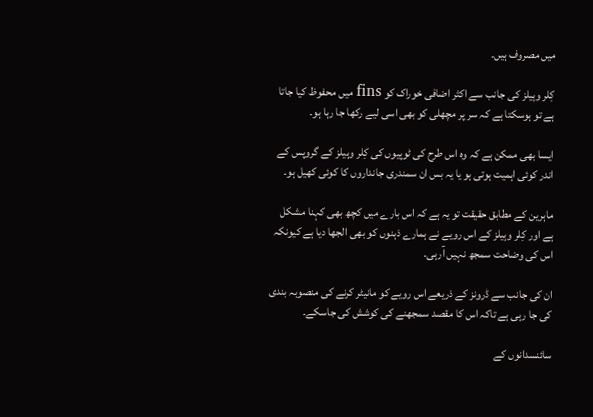میں مصروف ہیں۔

کِلر وہیلز کی جانب سے اکثر اضافی خوراک کو fins میں محفوظ کیا جاتا ہے تو ہوسکتا ہے کہ سر پر مچھلی کو بھی اسی لیے رکھا جا رہا ہو۔

ایسا بھی ممکن ہے کہ وہ اس طرح کی ٹوپیوں کی کِلر وہیلز کے گروپس کے اندر کوئی اہمیت ہوتی ہو یا یہ بس ان سمندری جانداروں کا کوئی کھیل ہو۔

ماہرین کے مطابق حقیقت تو یہ ہے کہ اس بارے میں کچھ بھی کہنا مشکل ہے اور کِلر وہیلز کے اس رویے نے ہمارے ذہنوں کو بھی الجھا دیا ہے کیونکہ اس کی وضاحت سمجھ نہیں آرہی۔

ان کی جانب سے ڈرونز کے ذریعے اس رویے کو مانیٹر کرنے کی منصوبہ بندی کی جا رہی ہے تاکہ اس کا مقصد سمجھنے کی کوشش کی جاسکے۔

سائنسدانوں کے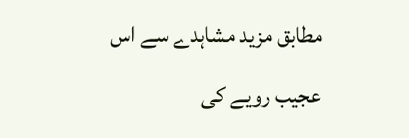مطابق مزید مشاہدے سے اس عجیب رویے کی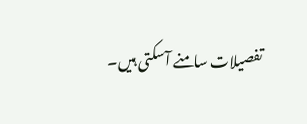تفصیلات سامنے آسکتی ہیں۔